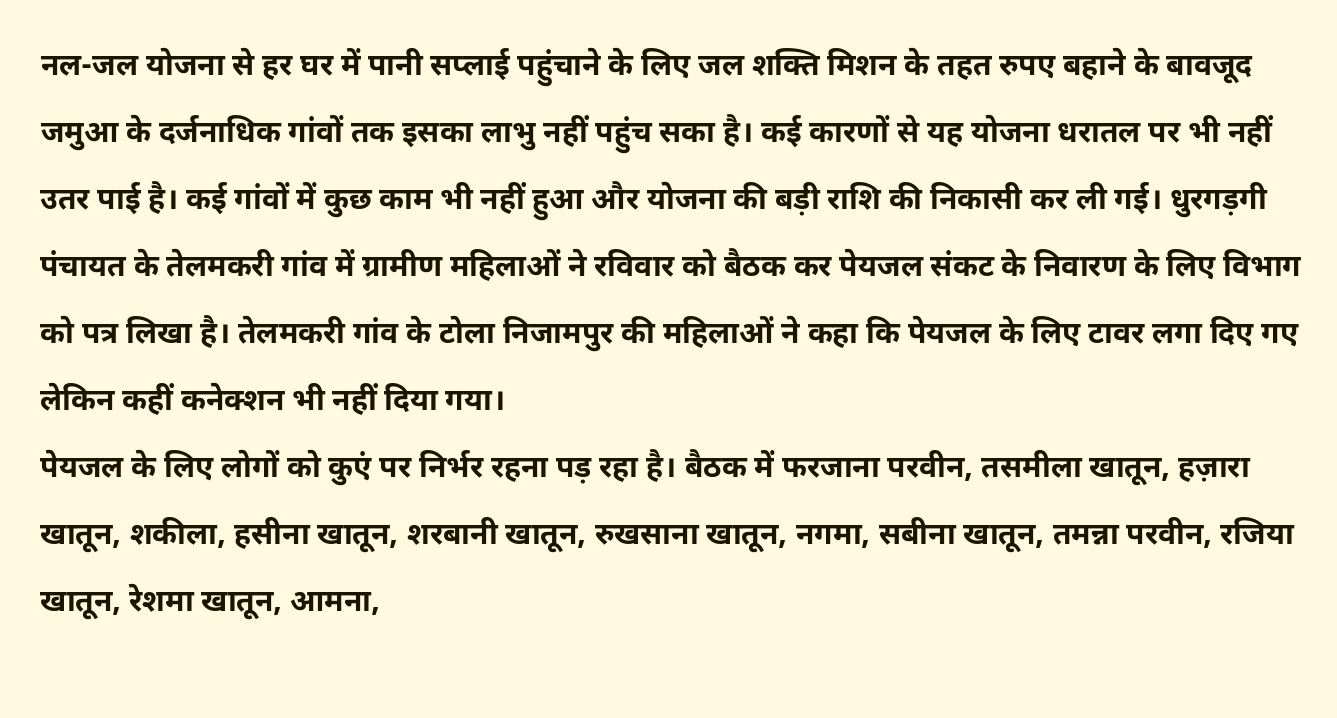नल-जल योजना से हर घर में पानी सप्लाई पहुंचाने के लिए जल शक्ति मिशन के तहत रुपए बहाने के बावजूद जमुआ के दर्जनाधिक गांवों तक इसका लाभु नहीं पहुंच सका है। कई कारणों से यह योजना धरातल पर भी नहीं उतर पाई है। कई गांवों में कुछ काम भी नहीं हुआ और योजना की बड़ी राशि की निकासी कर ली गई। धुरगड़गी पंचायत के तेलमकरी गांव में ग्रामीण महिलाओं ने रविवार को बैठक कर पेयजल संकट के निवारण के लिए विभाग को पत्र लिखा है। तेलमकरी गांव के टोला निजामपुर की महिलाओं ने कहा कि पेयजल के लिए टावर लगा दिए गए लेकिन कहीं कनेक्शन भी नहीं दिया गया।
पेयजल के लिए लोगों को कुएं पर निर्भर रहना पड़ रहा है। बैठक में फरजाना परवीन, तसमीला खातून, हज़ारा खातून, शकीला, हसीना खातून, शरबानी खातून, रुखसाना खातून, नगमा, सबीना खातून, तमन्ना परवीन, रजिया खातून, रेशमा खातून, आमना,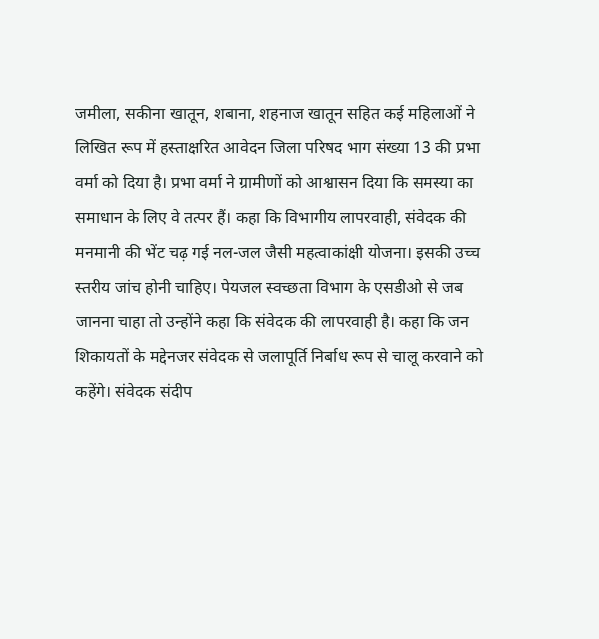जमीला, सकीना खातून, शबाना, शहनाज खातून सहित कई महिलाओं ने लिखित रूप में हस्ताक्षरित आवेदन जिला परिषद भाग संख्या 13 की प्रभा वर्मा को दिया है। प्रभा वर्मा ने ग्रामीणों को आश्वासन दिया कि समस्या का समाधान के लिए वे तत्पर हैं। कहा कि विभागीय लापरवाही, संवेदक की मनमानी की भेंट चढ़ गई नल-जल जैसी महत्वाकांक्षी योजना। इसकी उच्च स्तरीय जांच होनी चाहिए। पेयजल स्वच्छता विभाग के एसडीओ से जब जानना चाहा तो उन्होंने कहा कि संवेदक की लापरवाही है। कहा कि जन शिकायतों के मद्देनजर संवेदक से जलापूर्ति निर्बाध रूप से चालू करवाने को कहेंगे। संवेदक संदीप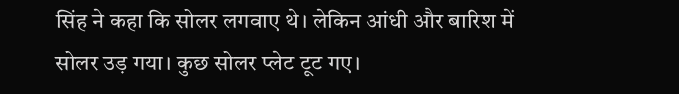सिंह ने कहा कि सोलर लगवाए थे। लेकिन आंधी और बारिश में सोलर उड़ गया। कुछ सोलर प्लेट टूट गए।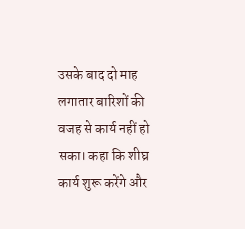उसके बाद दो माह लगातार बारिशों की वजह से कार्य नहीं हो सका। कहा कि शीघ्र कार्य शुरू करेंगे और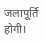जलापूर्ति होगी।